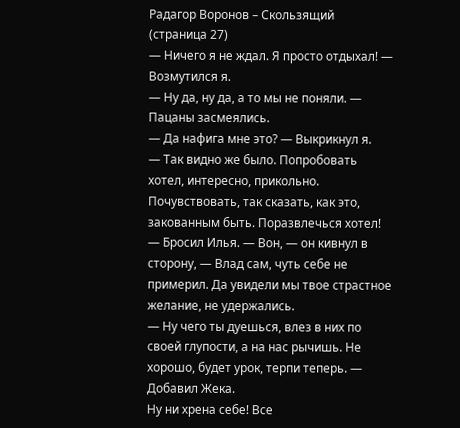Радагор Воронов – Скользящий (страница 27)
— Ничего я не ждал. Я просто отдыхал! — Возмутился я.
— Ну да, ну да, а то мы не поняли. — Пацаны засмеялись.
— Да нафига мне это? — Выкрикнул я.
— Так видно же было. Попробовать хотел, интересно, прикольно. Почувствовать, так сказать, как это, закованным быть. Поразвлечься хотел! — Бросил Илья. — Вон, — он кивнул в сторону, — Влад сам, чуть себе не примерил. Да увидели мы твое страстное желание, не удержались.
— Ну чего ты дуешься, влез в них по своей глупости, а на нас рычишь. Не хорошо, будет урок, терпи теперь. — Добавил Жека.
Ну ни хрена себе! Все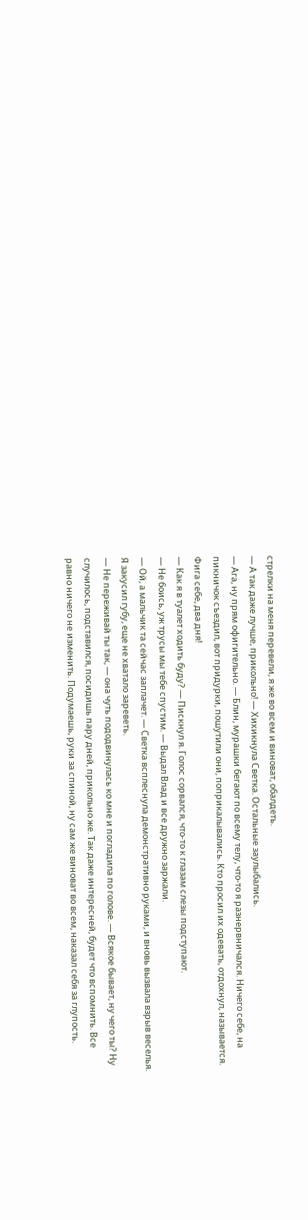стрелки на меня перевели, я же во всем и виноват, обалдеть.
— А так даже лучше, прикольно! — Хихикнула Светка. Остальные заулыбались.
— Ага, ну прям офигительно. — Блин, мурашки бегают по всему телу, что-то я разнервничался. Ничего себе, на пикничок съездил, вот придурки, пошутили они, поприкалывались. Кто просил их одевать, отдохнул, называется. Фига себе, два дня!
— Как я в туалет ходить буду? — Пискнул я. Голос сорвался, что-то к глазам слезы подступают.
— Не боись, уж трусы мы тебе спустим. — Выдал Влад и все дружно заржали.
— Ой, а мальчик та сейчас заплачет. — Светка всплеснула демонстративно руками, и вновь вызвала взрыв веселья.
Я закусил губу, еще не хватало зареветь.
— Не переживай ты так, — она чуть пододвинулась ко мне и погладила по голове. — Всякое бывает, ну чего ты? Ну случилось, подставился, посидишь пару дней, прикольно же. Так даже интересней, будет что вспомнить. Все равно ничего не изменить. Подумаешь, руки за спиной, ну сам же виноват во всем, наказал себя за глупость.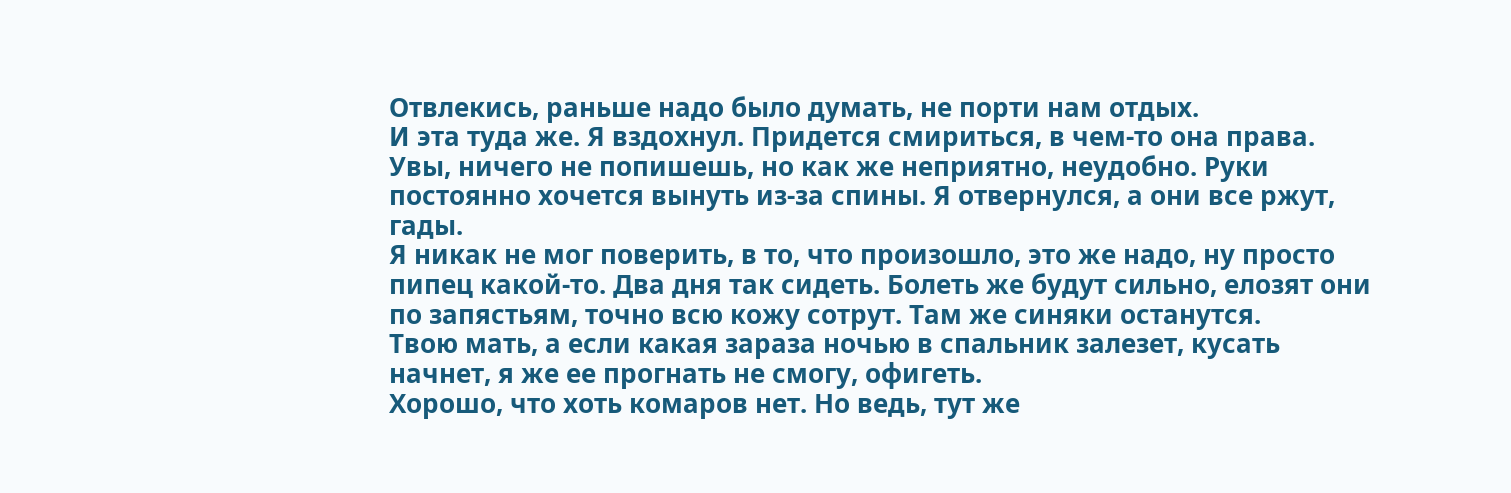Отвлекись, раньше надо было думать, не порти нам отдых.
И эта туда же. Я вздохнул. Придется смириться, в чем-то она права. Увы, ничего не попишешь, но как же неприятно, неудобно. Руки постоянно хочется вынуть из-за спины. Я отвернулся, а они все ржут, гады.
Я никак не мог поверить, в то, что произошло, это же надо, ну просто пипец какой-то. Два дня так сидеть. Болеть же будут сильно, елозят они по запястьям, точно всю кожу сотрут. Там же синяки останутся.
Твою мать, а если какая зараза ночью в спальник залезет, кусать начнет, я же ее прогнать не смогу, офигеть.
Хорошо, что хоть комаров нет. Но ведь, тут же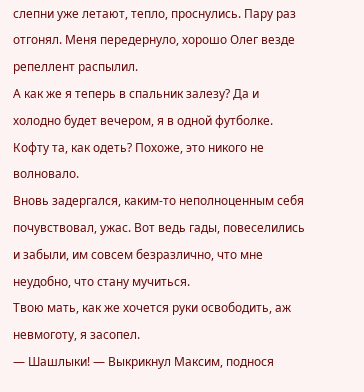слепни уже летают, тепло, проснулись. Пару раз отгонял. Меня передернуло, хорошо Олег везде репеллент распылил.
А как же я теперь в спальник залезу? Да и холодно будет вечером, я в одной футболке. Кофту та, как одеть? Похоже, это никого не волновало.
Вновь задергался, каким-то неполноценным себя почувствовал, ужас. Вот ведь гады, повеселились и забыли, им совсем безразлично, что мне неудобно, что стану мучиться.
Твою мать, как же хочется руки освободить, аж невмоготу, я засопел.
— Шашлыки! — Выкрикнул Максим, поднося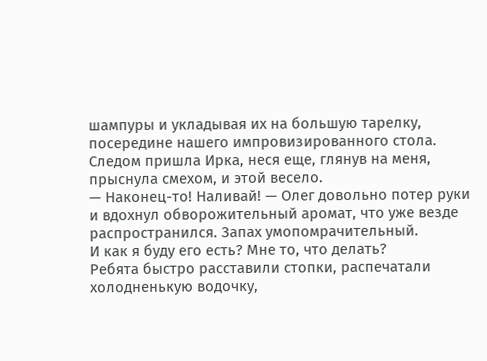шампуры и укладывая их на большую тарелку, посередине нашего импровизированного стола. Следом пришла Ирка, неся еще, глянув на меня, прыснула смехом, и этой весело.
— Наконец-то! Наливай! — Олег довольно потер руки и вдохнул обворожительный аромат, что уже везде распространился. Запах умопомрачительный.
И как я буду его есть? Мне то, что делать?
Ребята быстро расставили стопки, распечатали холодненькую водочку,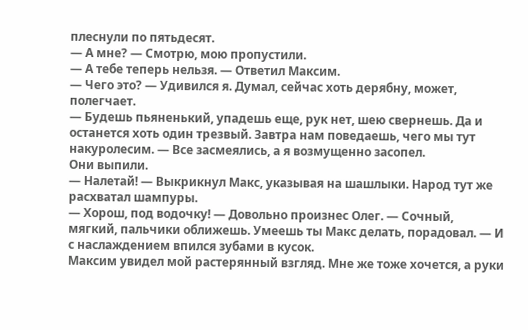плеснули по пятьдесят.
— А мне? — Смотрю, мою пропустили.
— А тебе теперь нельзя. — Ответил Максим.
— Чего это? — Удивился я. Думал, сейчас хоть дерябну, может, полегчает.
— Будешь пьяненький, упадешь еще, рук нет, шею свернешь. Да и останется хоть один трезвый. Завтра нам поведаешь, чего мы тут накуролесим. — Все засмеялись, а я возмущенно засопел.
Они выпили.
— Налетай! — Выкрикнул Макс, указывая на шашлыки. Народ тут же расхватал шампуры.
— Хорош, под водочку! — Довольно произнес Олег. — Сочный, мягкий, пальчики оближешь. Умеешь ты Макс делать, порадовал. — И с наслаждением впился зубами в кусок.
Максим увидел мой растерянный взгляд. Мне же тоже хочется, а руки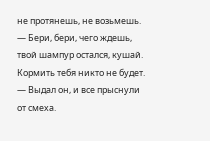не протянешь, не возьмешь.
— Бери, бери, чего ждешь, твой шампур остался, кушай. Кормить тебя никто не будет. — Выдал он, и все прыснули от смеха.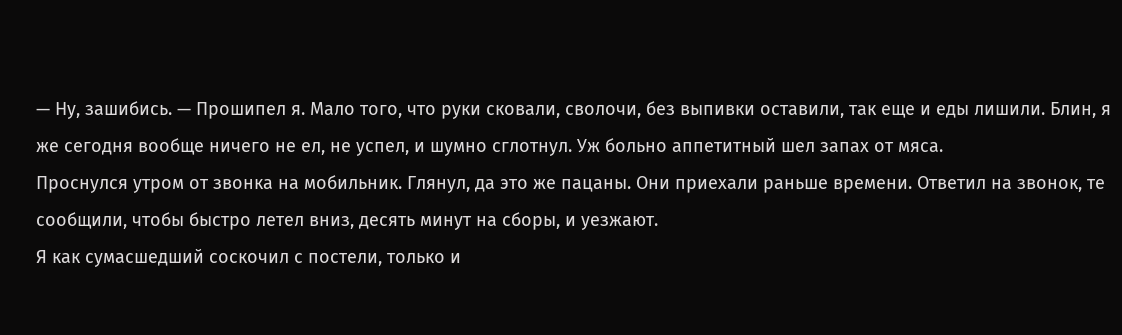— Ну, зашибись. — Прошипел я. Мало того, что руки сковали, сволочи, без выпивки оставили, так еще и еды лишили. Блин, я же сегодня вообще ничего не ел, не успел, и шумно сглотнул. Уж больно аппетитный шел запах от мяса.
Проснулся утром от звонка на мобильник. Глянул, да это же пацаны. Они приехали раньше времени. Ответил на звонок, те сообщили, чтобы быстро летел вниз, десять минут на сборы, и уезжают.
Я как сумасшедший соскочил с постели, только и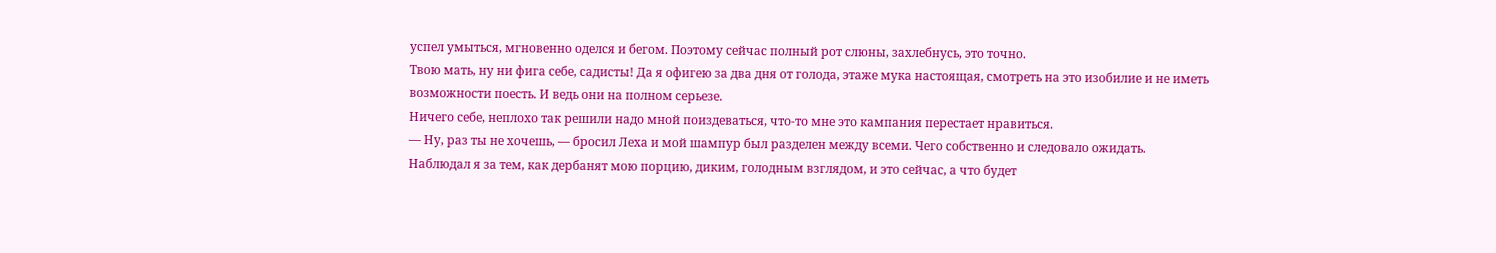успел умыться, мгновенно оделся и бегом. Поэтому сейчас полный рот слюны, захлебнусь, это точно.
Твою мать, ну ни фига себе, садисты! Да я офигею за два дня от голода, этаже мука настоящая, смотреть на это изобилие и не иметь возможности поесть. И ведь они на полном серьезе.
Ничего себе, неплохо так решили надо мной поиздеваться, что-то мне это кампания перестает нравиться.
— Ну, раз ты не хочешь, — бросил Леха и мой шампур был разделен между всеми. Чего собственно и следовало ожидать.
Наблюдал я за тем, как дербанят мою порцию, диким, голодным взглядом, и это сейчас, а что будет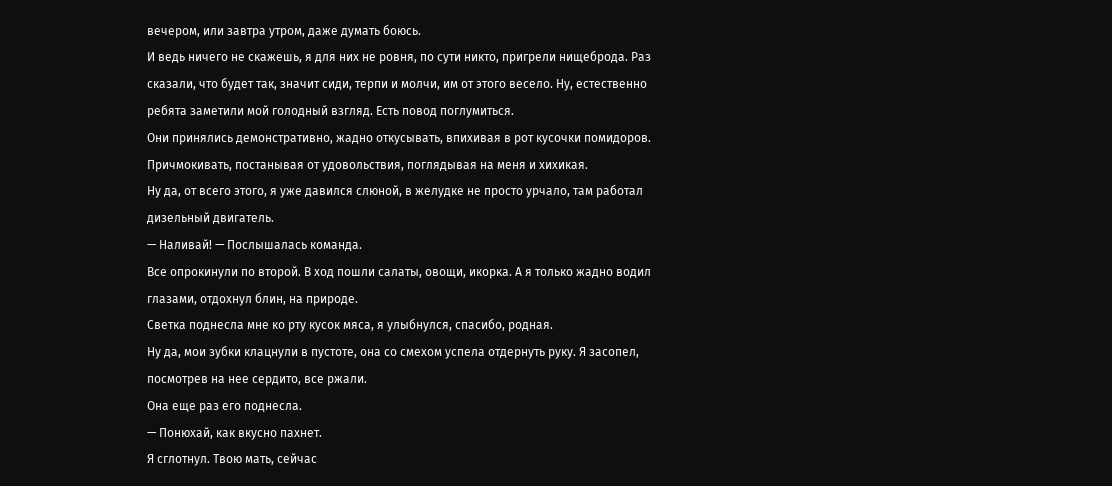вечером, или завтра утром, даже думать боюсь.
И ведь ничего не скажешь, я для них не ровня, по сути никто, пригрели нищеброда. Раз сказали, что будет так, значит сиди, терпи и молчи, им от этого весело. Ну, естественно ребята заметили мой голодный взгляд. Есть повод поглумиться.
Они принялись демонстративно, жадно откусывать, впихивая в рот кусочки помидоров. Причмокивать, постанывая от удовольствия, поглядывая на меня и хихикая.
Ну да, от всего этого, я уже давился слюной, в желудке не просто урчало, там работал дизельный двигатель.
— Наливай! — Послышалась команда.
Все опрокинули по второй. В ход пошли салаты, овощи, икорка. А я только жадно водил глазами, отдохнул блин, на природе.
Светка поднесла мне ко рту кусок мяса, я улыбнулся, спасибо, родная.
Ну да, мои зубки клацнули в пустоте, она со смехом успела отдернуть руку. Я засопел, посмотрев на нее сердито, все ржали.
Она еще раз его поднесла.
— Понюхай, как вкусно пахнет.
Я сглотнул. Твою мать, сейчас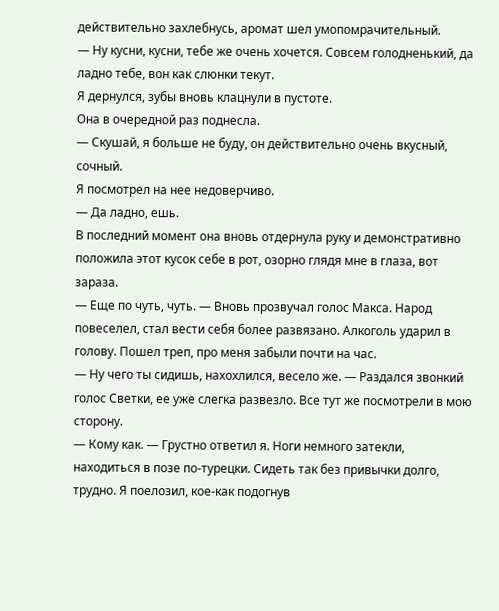действительно захлебнусь, аромат шел умопомрачительный.
— Ну кусни, кусни, тебе же очень хочется. Совсем голодненький, да ладно тебе, вон как слюнки текут.
Я дернулся, зубы вновь клацнули в пустоте.
Она в очередной раз поднесла.
— Скушай, я больше не буду, он действительно очень вкусный, сочный.
Я посмотрел на нее недоверчиво.
— Да ладно, ешь.
В последний момент она вновь отдернула руку и демонстративно положила этот кусок себе в рот, озорно глядя мне в глаза, вот зараза.
— Еще по чуть, чуть. — Вновь прозвучал голос Макса. Народ повеселел, стал вести себя более развязано. Алкоголь ударил в голову. Пошел треп, про меня забыли почти на час.
— Ну чего ты сидишь, нахохлился, весело же. — Раздался звонкий голос Светки, ее уже слегка развезло. Все тут же посмотрели в мою сторону.
— Кому как. — Грустно ответил я. Ноги немного затекли, находиться в позе по-турецки. Сидеть так без привычки долго, трудно. Я поелозил, кое-как подогнув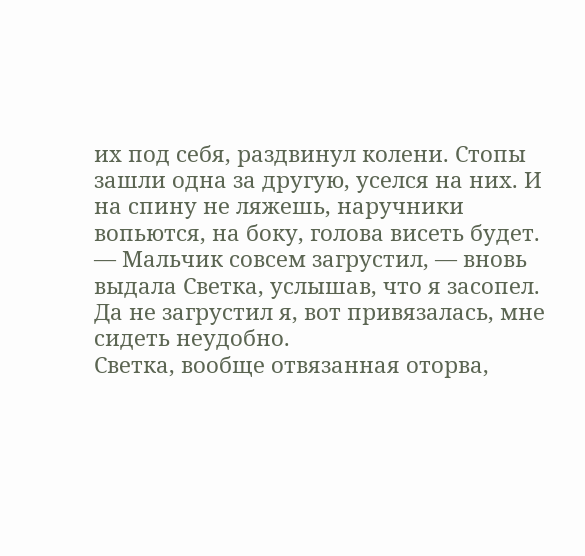их под себя, раздвинул колени. Стопы зашли одна за другую, уселся на них. И на спину не ляжешь, наручники вопьются, на боку, голова висеть будет.
— Мальчик совсем загрустил, — вновь выдала Светка, услышав, что я засопел. Да не загрустил я, вот привязалась, мне сидеть неудобно.
Светка, вообще отвязанная оторва,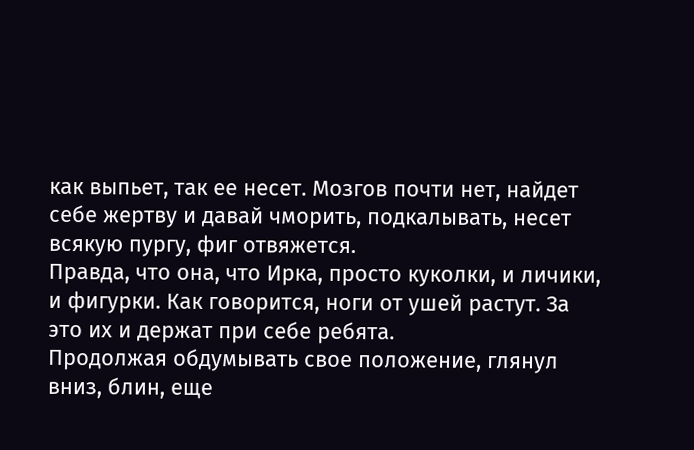как выпьет, так ее несет. Мозгов почти нет, найдет себе жертву и давай чморить, подкалывать, несет всякую пургу, фиг отвяжется.
Правда, что она, что Ирка, просто куколки, и личики, и фигурки. Как говорится, ноги от ушей растут. За это их и держат при себе ребята.
Продолжая обдумывать свое положение, глянул вниз, блин, еще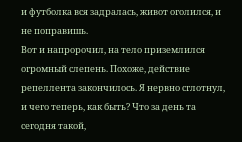и футболка вся задралась, живот оголился, и не поправишь.
Вот и напророчил, на тело приземлился огромный слепень. Похоже, действие репеллента закончилось. Я нервно сглотнул, и чего теперь, как быть? Что за день та сегодня такой,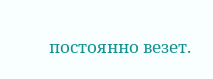постоянно везет.